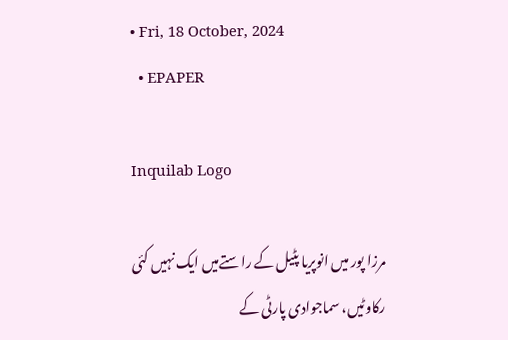• Fri, 18 October, 2024
  • EPAPER

Inquilab Logo

مرزا پور میں انوپریا پٹیل کے راستےمیں ایک نہیں کئی رکاوٹیں، سماجوادی پارٹی کے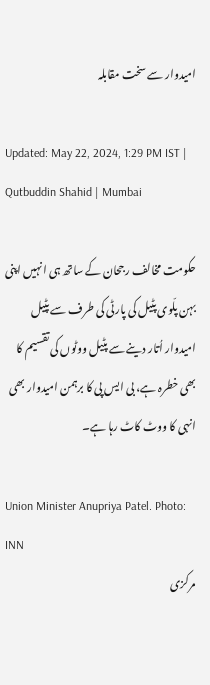امیدوار سے سخت مقابلہ

Updated: May 22, 2024, 1:29 PM IST | Qutbuddin Shahid | Mumbai

حکومت مخالف رجحان کے ساتھ ہی انہیں اپنی بہن پلّوی پٹیل کی پارٹی کی طرف سے پٹیل امیدوار اُتار دینے سے پٹیل ووٹوں کی تقسیم کا بھی خطرہ ہے، بی ایس پی کا برہمن امیدوار بھی انہی کا ووٹ کاٹ رہا ہے۔

Union Minister Anupriya Patel. Photo: INN
مرکزی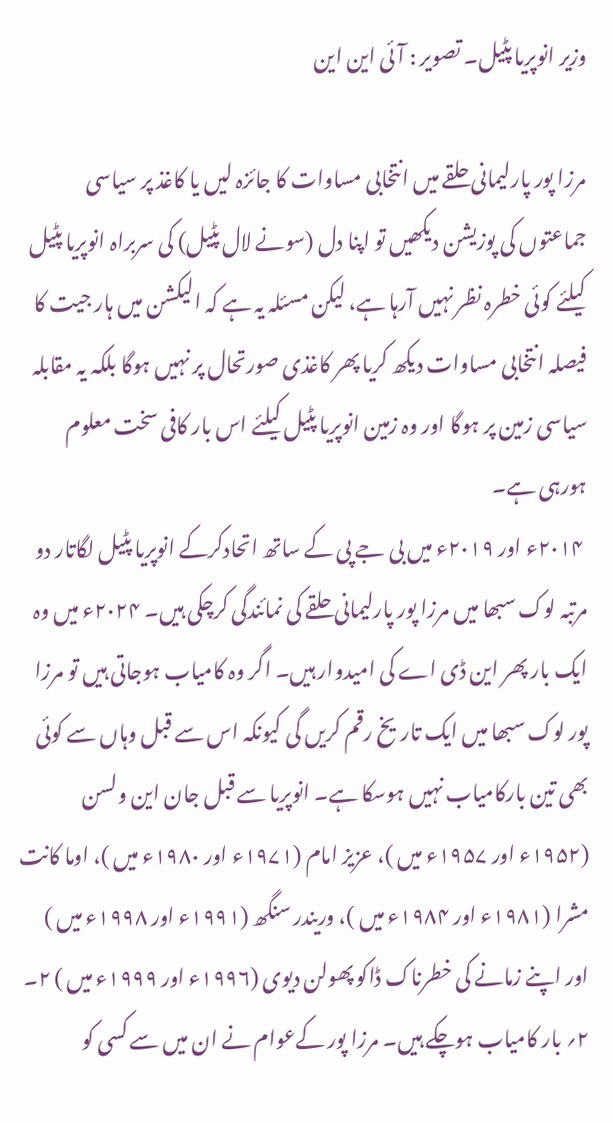وزیر انوپریا پٹیل۔ تصویر : آئی این این

مرزا پور پارلیمانی حلقے میں انتخابی مساوات کا جائزہ لیں یا کاغذ پر سیاسی جماعتوں کی پوزیشن دیکھیں تو اپنا دل (سونے لال پٹیل) کی سربراہ انوپریا پٹیل کیلئے کوئی خطرہ نظر نہیں آرہا ہے، لیکن مسئلہ یہ ہے کہ الیکشن میں ہار جیت کا فیصلہ انتخابی مساوات دیکھ کریا پھر کاغذی صورتحال پر نہیں ہوگا بلکہ یہ مقابلہ سیاسی زمین پر ہوگا اور وہ زمین انوپریا پٹیل کیلئے اس بار کافی سخت معلوم ہورہی ہے۔
 ۲۰۱۴ء اور ۲۰۱۹ء میں بی جے پی کے ساتھ اتحادکرکے انوپریا پٹیل لگاتار دو مرتبہ لوک سبھا میں مرزا پور پارلیمانی حلقے کی نمائندگی کرچکی ہیں۔ ۲۰۲۴ء میں وہ ایک بار پھر این ڈی اے کی امیدوار ہیں۔ اگر وہ کامیاب ہوجاتی ہیں تو مرزا پور لوک سبھا میں ایک تاریخ رقم کریں گی کیونکہ اس سے قبل وہاں سے کوئی بھی تین بارکامیاب نہیں ہوسکا ہے۔ انوپریا سے قبل جان این ولسن (۱۹۵۲ء اور ۱۹۵۷ء میں )، عزیز امام (۱۹۷۱ء اور ۱۹۸۰ء میں )، اوما کانت مشرا (۱۹۸۱ء اور ۱۹۸۴ء میں )، وریندر سنگھ (۱۹۹۱ء اور ۱۹۹۸ء میں ) اور اپنے زمانے کی خطرناک ڈاکو پھولن دیوی (۱۹۹۶ء اور ۱۹۹۹ء میں ) ۲۔ ۲؍ بار کامیاب ہوچکے ہیں۔ مرزا پور کےعوام نے ان میں سے کسی کو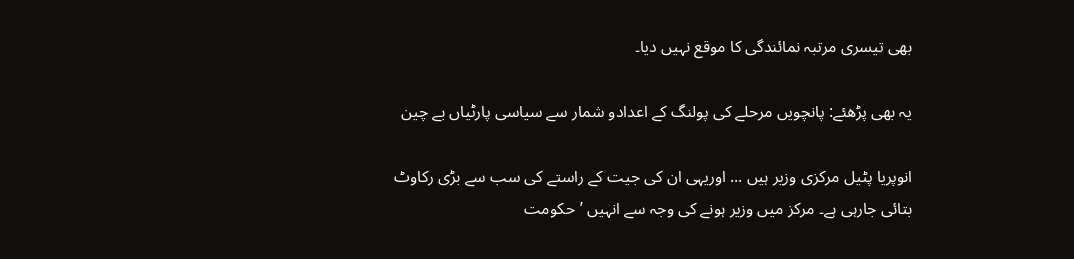بھی تیسری مرتبہ نمائندگی کا موقع نہیں دیا۔

یہ بھی پڑھئے: پانچویں مرحلے کی پولنگ کے اعدادو شمار سے سیاسی پارٹیاں بے چین

انوپریا پٹیل مرکزی وزیر ہیں ... اوریہی ان کی جیت کے راستے کی سب سے بڑی رکاوٹ بتائی جارہی ہے۔ مرکز میں وزیر ہونے کی وجہ سے انہیں ’حکومت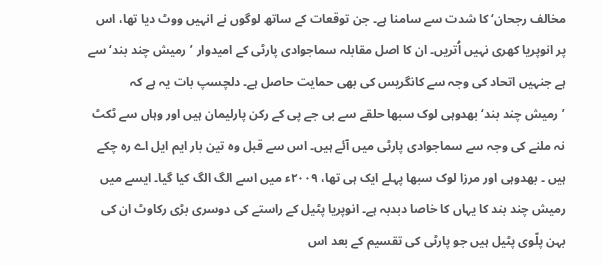مخالف رجحان‘ کا شدت سے سامنا ہے۔ جن توقعات کے ساتھ لوگوں نے انہیں ووٹ دیا تھا، اس پر انوپریا کھری نہیں اُتریں۔ ان کا اصل مقابلہ سماجوادی پارٹی کے امیدوار ’رمیش چند بند‘ سے ہے جنہیں اتحاد کی وجہ سے کانگریس کی بھی حمایت حاصل ہے۔ دلچسپ بات یہ ہے کہ ’رمیش چند بند‘ بھدوہی لوک سبھا حلقے سے بی جے پی کے رکن پارلیمان ہیں اور وہاں سے ٹکٹ نہ ملنے کی وجہ سے سماجوادی پارٹی میں آئے ہیں۔ اس سے قبل وہ تین بار ایم ایل اے رہ چکے ہیں ۔ بھدوہی اور مرزا لوک سبھا پہلے ایک ہی تھا، ۲۰۰۹ء میں اسے الگ الگ کیا گیا۔ ایسے میں رمیش چند بند کا یہاں کا خاصا دبدبہ ہے۔ انوپریا پٹیل کے راستے کی دوسری بڑی رکاوٹ ان کی بہن پلّوی پٹیل ہیں جو پارٹی کی تقسیم کے بعد اس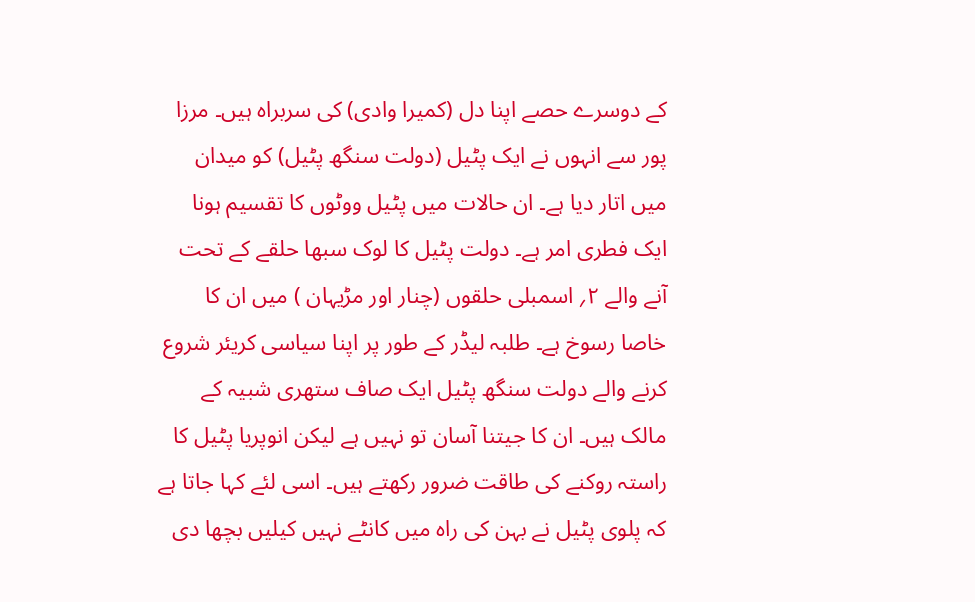کے دوسرے حصے اپنا دل (کمیرا وادی) کی سربراہ ہیں۔ مرزا پور سے انہوں نے ایک پٹیل (دولت سنگھ پٹیل) کو میدان میں اتار دیا ہے۔ ان حالات میں پٹیل ووٹوں کا تقسیم ہونا ایک فطری امر ہے۔ دولت پٹیل کا لوک سبھا حلقے کے تحت آنے والے ۲؍ اسمبلی حلقوں (چنار اور مڑیہان ) میں ان کا خاصا رسوخ ہے۔ طلبہ لیڈر کے طور پر اپنا سیاسی کریئر شروع کرنے والے دولت سنگھ پٹیل ایک صاف ستھری شبیہ کے مالک ہیں۔ ان کا جیتنا آسان تو نہیں ہے لیکن انوپریا پٹیل کا راستہ روکنے کی طاقت ضرور رکھتے ہیں۔ اسی لئے کہا جاتا ہے کہ پلوی پٹیل نے بہن کی راہ میں کانٹے نہیں کیلیں بچھا دی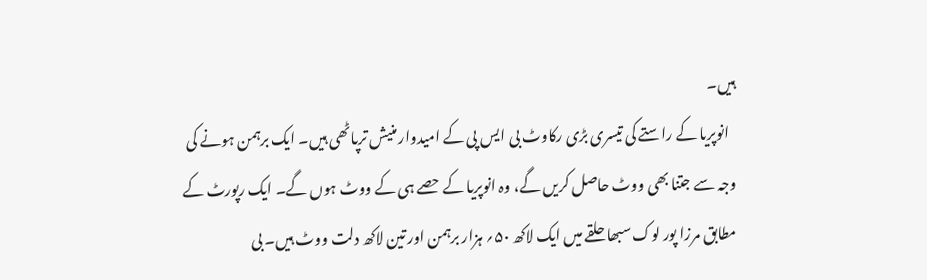ہیں۔
  انوپریا کے راستے کی تیسری بڑی رکاوٹ بی ایس پی کے امیدوار منیش ترپاٹھی ہیں۔ ایک برہمن ہونے کی وجہ سے جتنا بھی ووٹ حاصل کریں گے، وہ انوپریا کے حصے ہی کے ووٹ ہوں گے۔ ایک رپورٹ کے مطابق مرزا پور لوک سبھا حلقے میں ایک لاکھ ۵۰؍ ہزار برہمن اور تین لاکھ دلت ووٹ ہیں۔ بی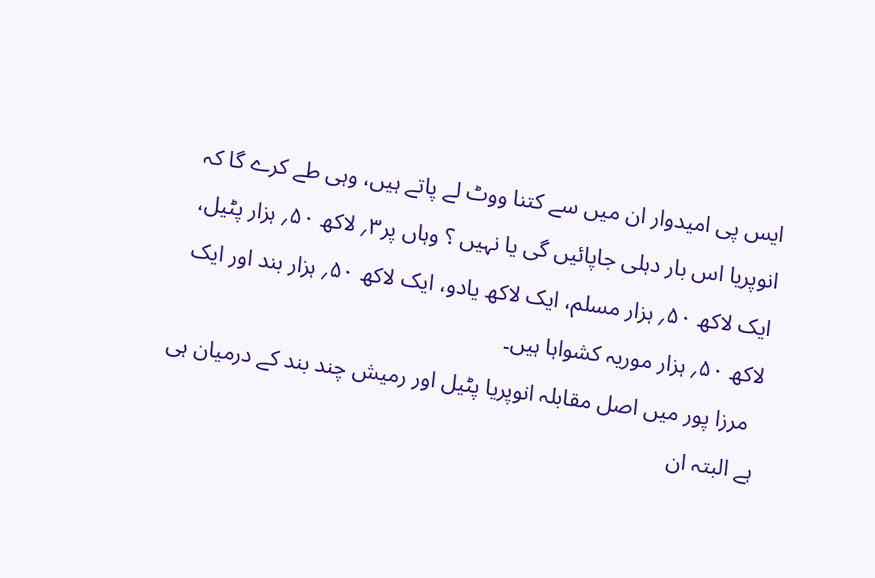ایس پی امیدوار ان میں سے کتنا ووٹ لے پاتے ہیں، وہی طے کرے گا کہ انوپریا اس بار دہلی جاپائیں گی یا نہیں ؟ وہاں پر۳؍ لاکھ ۵۰؍ ہزار پٹیل، ایک لاکھ ۵۰؍ ہزار مسلم، ایک لاکھ یادو، ایک لاکھ ۵۰؍ ہزار بند اور ایک لاکھ ۵۰؍ ہزار موریہ کشواہا ہیں۔
  مرزا پور میں اصل مقابلہ انوپریا پٹیل اور رمیش چند بند کے درمیان ہی ہے البتہ ان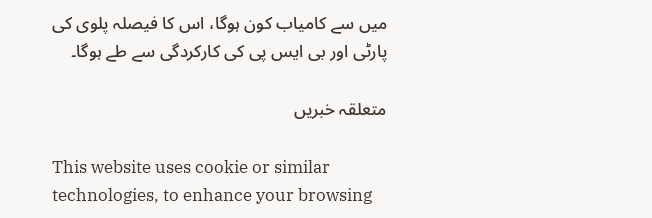میں سے کامیاب کون ہوگا، اس کا فیصلہ پلوی کی پارٹی اور بی ایس پی کی کارکردگی سے طے ہوگا۔

متعلقہ خبریں

This website uses cookie or similar technologies, to enhance your browsing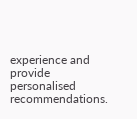experience and provide personalised recommendations.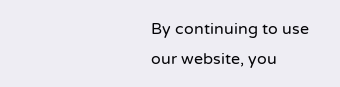By continuing to use our website, you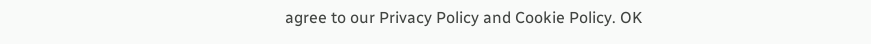agree to our Privacy Policy and Cookie Policy. OK